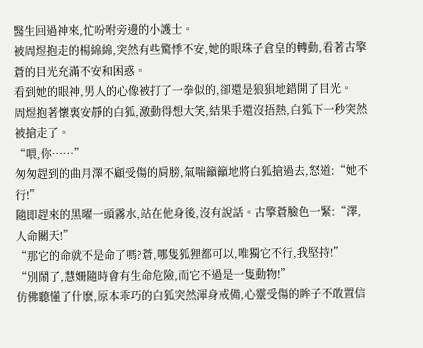醫生回過神來,忙吩咐旁邊的小護士。
被周煜抱走的楊綿綿,突然有些驚悸不安,她的眼珠子倉皇的轉動,看著古擎蒼的目光充滿不安和困惑。
看到她的眼神,男人的心像被打了一拳似的,卻還是狼狽地錯開了目光。
周煜抱著懷裏安靜的白狐,激動得想大笑,結果手還沒捂熱,白狐下一秒突然被搶走了。
“喂,你……”
匆匆趕到的曲月澤不顧受傷的肩膀,氣喘籲籲地將白狐搶過去,怒道:“她不行!”
隨即趕來的黑曜一頭霧水,站在他身後,沒有說話。古擎蒼臉色一緊:“澤,人命關天!”
“那它的命就不是命了嗎?蒼,哪隻狐狸都可以,唯獨它不行,我堅持!”
“別鬧了,慧姍隨時會有生命危險,而它不過是一隻動物!”
仿佛聽懂了什麽,原本乖巧的白狐突然渾身戒備,心靈受傷的眸子不敢置信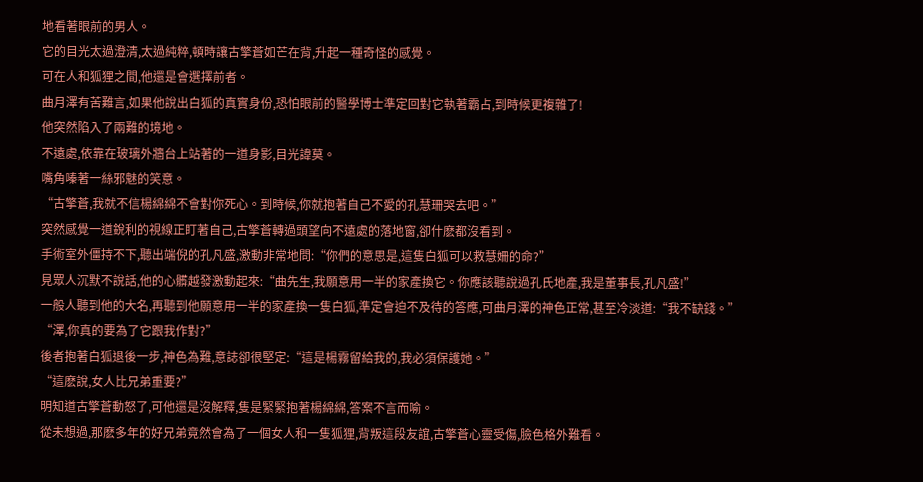地看著眼前的男人。
它的目光太過澄清,太過純粹,頓時讓古擎蒼如芒在背,升起一種奇怪的感覺。
可在人和狐狸之間,他還是會選擇前者。
曲月澤有苦難言,如果他說出白狐的真實身份,恐怕眼前的醫學博士準定回對它執著霸占,到時候更複雜了!
他突然陷入了兩難的境地。
不遠處,依靠在玻璃外牆台上站著的一道身影,目光諱莫。
嘴角嗪著一絲邪魅的笑意。
“古擎蒼,我就不信楊綿綿不會對你死心。到時候,你就抱著自己不愛的孔慧珊哭去吧。”
突然感覺一道銳利的視線正盯著自己,古擎蒼轉過頭望向不遠處的落地窗,卻什麽都沒看到。
手術室外僵持不下,聽出端倪的孔凡盛,激動非常地問:“你們的意思是,這隻白狐可以救慧姍的命?”
見眾人沉默不說話,他的心髒越發激動起來:“曲先生,我願意用一半的家產換它。你應該聽說過孔氏地產,我是董事長,孔凡盛!”
一般人聽到他的大名,再聽到他願意用一半的家產換一隻白狐,準定會迫不及待的答應,可曲月澤的神色正常,甚至冷淡道:“我不缺錢。”
“澤,你真的要為了它跟我作對?”
後者抱著白狐退後一步,神色為難,意誌卻很堅定:“這是楊霧留給我的,我必須保護她。”
“這麽說,女人比兄弟重要?”
明知道古擎蒼動怒了,可他還是沒解釋,隻是緊緊抱著楊綿綿,答案不言而喻。
從未想過,那麽多年的好兄弟竟然會為了一個女人和一隻狐狸,背叛這段友誼,古擎蒼心靈受傷,臉色格外難看。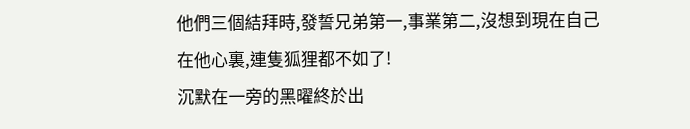他們三個結拜時,發誓兄弟第一,事業第二,沒想到現在自己在他心裏,連隻狐狸都不如了!
沉默在一旁的黑曜終於出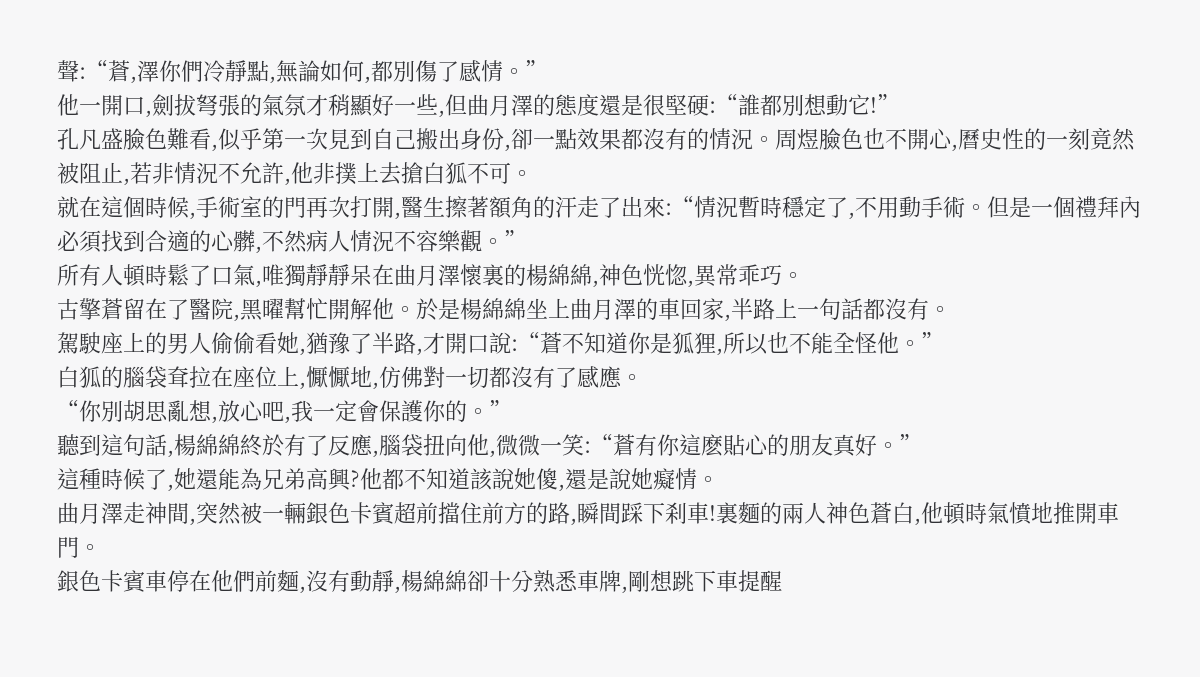聲:“蒼,澤你們冷靜點,無論如何,都別傷了感情。”
他一開口,劍拔弩張的氣氛才稍顯好一些,但曲月澤的態度還是很堅硬:“誰都別想動它!”
孔凡盛臉色難看,似乎第一次見到自己搬出身份,卻一點效果都沒有的情況。周煜臉色也不開心,曆史性的一刻竟然被阻止,若非情況不允許,他非撲上去搶白狐不可。
就在這個時候,手術室的門再次打開,醫生擦著額角的汗走了出來:“情況暫時穩定了,不用動手術。但是一個禮拜內必須找到合適的心髒,不然病人情況不容樂觀。”
所有人頓時鬆了口氣,唯獨靜靜呆在曲月澤懷裏的楊綿綿,神色恍惚,異常乖巧。
古擎蒼留在了醫院,黑曜幫忙開解他。於是楊綿綿坐上曲月澤的車回家,半路上一句話都沒有。
駕駛座上的男人偷偷看她,猶豫了半路,才開口說:“蒼不知道你是狐狸,所以也不能全怪他。”
白狐的腦袋耷拉在座位上,懨懨地,仿佛對一切都沒有了感應。
“你別胡思亂想,放心吧,我一定會保護你的。”
聽到這句話,楊綿綿終於有了反應,腦袋扭向他,微微一笑:“蒼有你這麽貼心的朋友真好。”
這種時候了,她還能為兄弟高興?他都不知道該說她傻,還是說她癡情。
曲月澤走神間,突然被一輛銀色卡賓超前擋住前方的路,瞬間踩下刹車!裏麵的兩人神色蒼白,他頓時氣憤地推開車門。
銀色卡賓車停在他們前麵,沒有動靜,楊綿綿卻十分熟悉車牌,剛想跳下車提醒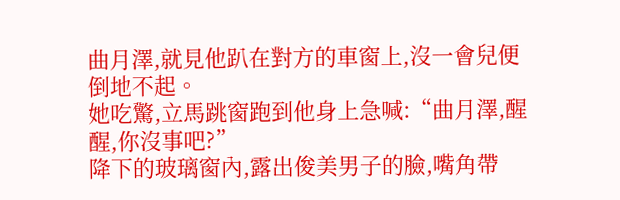曲月澤,就見他趴在對方的車窗上,沒一會兒便倒地不起。
她吃驚,立馬跳窗跑到他身上急喊:“曲月澤,醒醒,你沒事吧?”
降下的玻璃窗內,露出俊美男子的臉,嘴角帶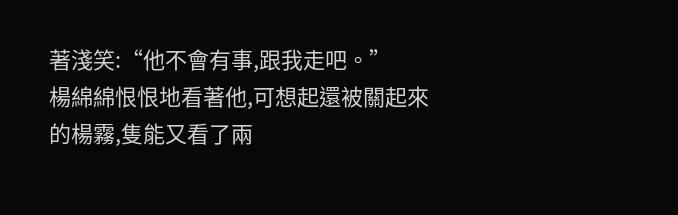著淺笑:“他不會有事,跟我走吧。”
楊綿綿恨恨地看著他,可想起還被關起來的楊霧,隻能又看了兩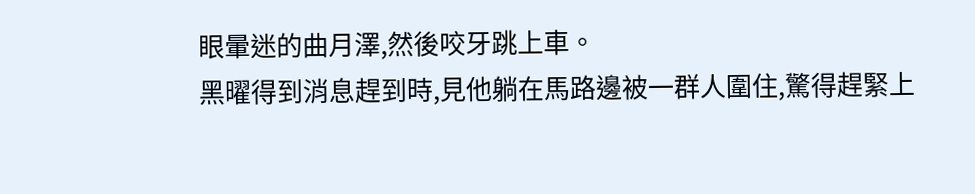眼暈迷的曲月澤,然後咬牙跳上車。
黑曜得到消息趕到時,見他躺在馬路邊被一群人圍住,驚得趕緊上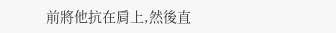前將他抗在肩上,然後直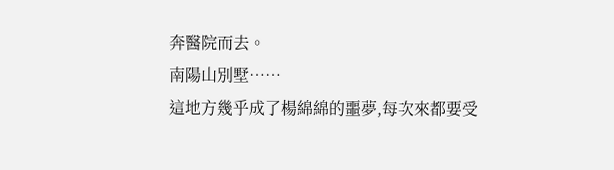奔醫院而去。
南陽山別墅……
這地方幾乎成了楊綿綿的噩夢,每次來都要受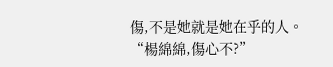傷,不是她就是她在乎的人。
“楊綿綿,傷心不?”